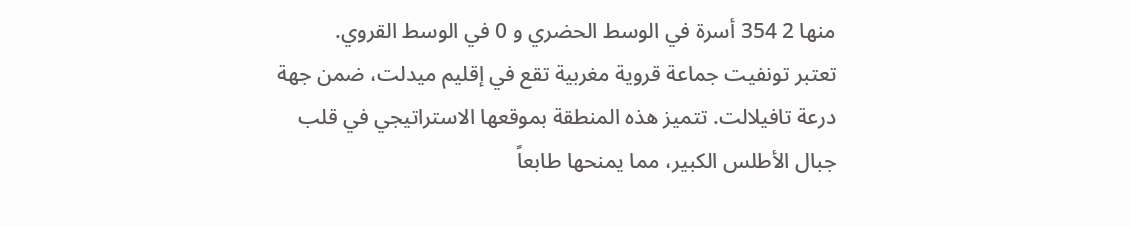منها 2 354 أسرة في الوسط الحضري و 0 في الوسط القروي.
تعتبر تونفيت جماعة قروية مغربية تقع في إقليم ميدلت، ضمن جهة درعة تافيلالت. تتميز هذه المنطقة بموقعها الاستراتيجي في قلب جبال الأطلس الكبير، مما يمنحها طابعاً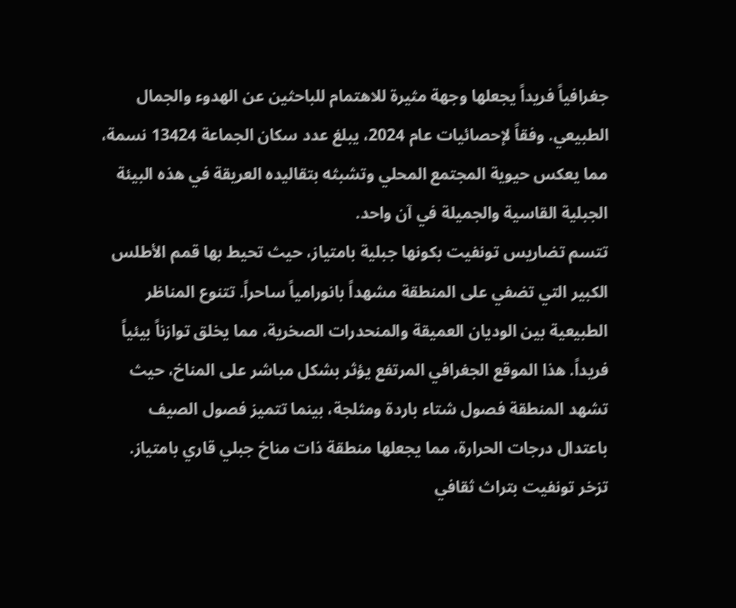جغرافياً فريداً يجعلها وجهة مثيرة للاهتمام للباحثين عن الهدوء والجمال الطبيعي. وفقاً لإحصائيات عام 2024، يبلغ عدد سكان الجماعة 13424 نسمة، مما يعكس حيوية المجتمع المحلي وتشبثه بتقاليده العريقة في هذه البيئة الجبلية القاسية والجميلة في آن واحد.
تتسم تضاريس تونفيت بكونها جبلية بامتياز، حيث تحيط بها قمم الأطلس الكبير التي تضفي على المنطقة مشهداً بانورامياً ساحراً. تتنوع المناظر الطبيعية بين الوديان العميقة والمنحدرات الصخرية، مما يخلق توازناً بيئياً فريداً. هذا الموقع الجغرافي المرتفع يؤثر بشكل مباشر على المناخ، حيث تشهد المنطقة فصول شتاء باردة ومثلجة، بينما تتميز فصول الصيف باعتدال درجات الحرارة، مما يجعلها منطقة ذات مناخ جبلي قاري بامتياز.
تزخر تونفيت بتراث ثقافي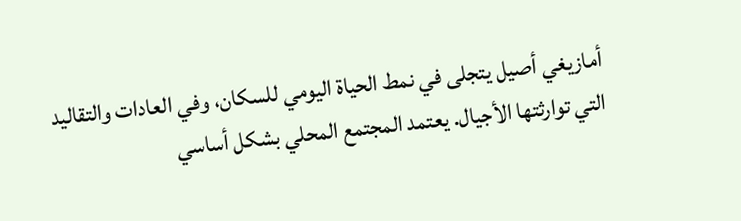أمازيغي أصيل يتجلى في نمط الحياة اليومي للسكان، وفي العادات والتقاليد التي توارثتها الأجيال. يعتمد المجتمع المحلي بشكل أساسي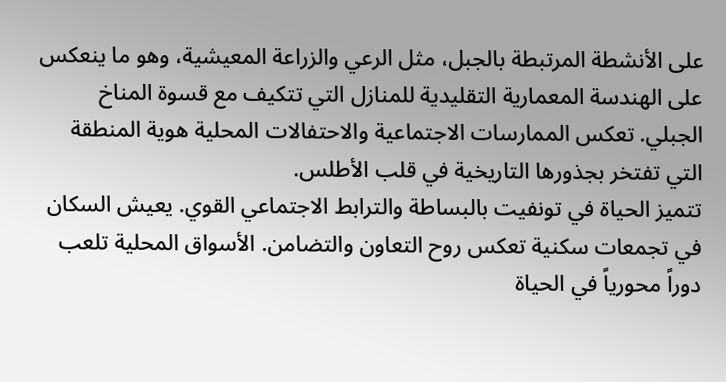على الأنشطة المرتبطة بالجبل، مثل الرعي والزراعة المعيشية، وهو ما ينعكس على الهندسة المعمارية التقليدية للمنازل التي تتكيف مع قسوة المناخ الجبلي. تعكس الممارسات الاجتماعية والاحتفالات المحلية هوية المنطقة التي تفتخر بجذورها التاريخية في قلب الأطلس.
تتميز الحياة في تونفيت بالبساطة والترابط الاجتماعي القوي. يعيش السكان في تجمعات سكنية تعكس روح التعاون والتضامن. الأسواق المحلية تلعب دوراً محورياً في الحياة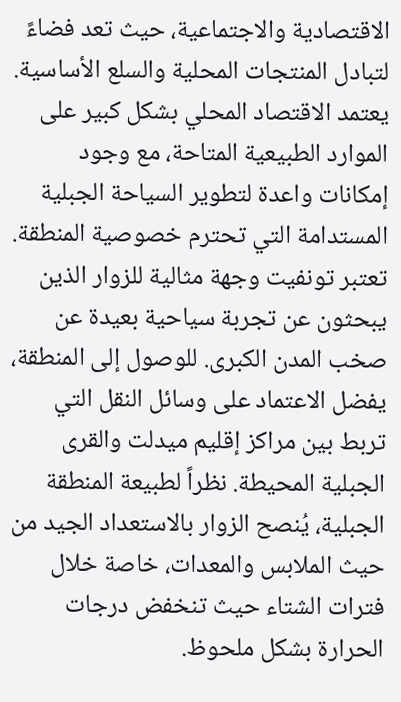الاقتصادية والاجتماعية، حيث تعد فضاءً لتبادل المنتجات المحلية والسلع الأساسية. يعتمد الاقتصاد المحلي بشكل كبير على الموارد الطبيعية المتاحة، مع وجود إمكانات واعدة لتطوير السياحة الجبلية المستدامة التي تحترم خصوصية المنطقة.
تعتبر تونفيت وجهة مثالية للزوار الذين يبحثون عن تجربة سياحية بعيدة عن صخب المدن الكبرى. للوصول إلى المنطقة، يفضل الاعتماد على وسائل النقل التي تربط بين مراكز إقليم ميدلت والقرى الجبلية المحيطة. نظراً لطبيعة المنطقة الجبلية، يُنصح الزوار بالاستعداد الجيد من حيث الملابس والمعدات، خاصة خلال فترات الشتاء حيث تنخفض درجات الحرارة بشكل ملحوظ.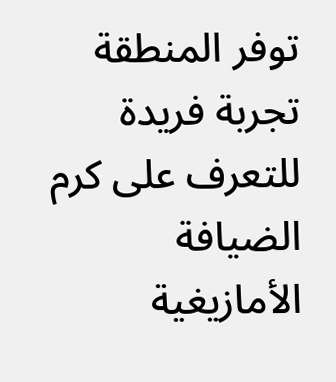توفر المنطقة تجربة فريدة للتعرف على كرم الضيافة الأمازيغية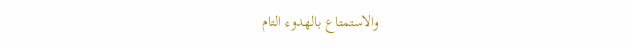والاستمتاع بالهدوء التام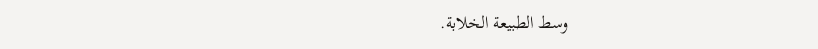وسط الطبيعة الخلابة.